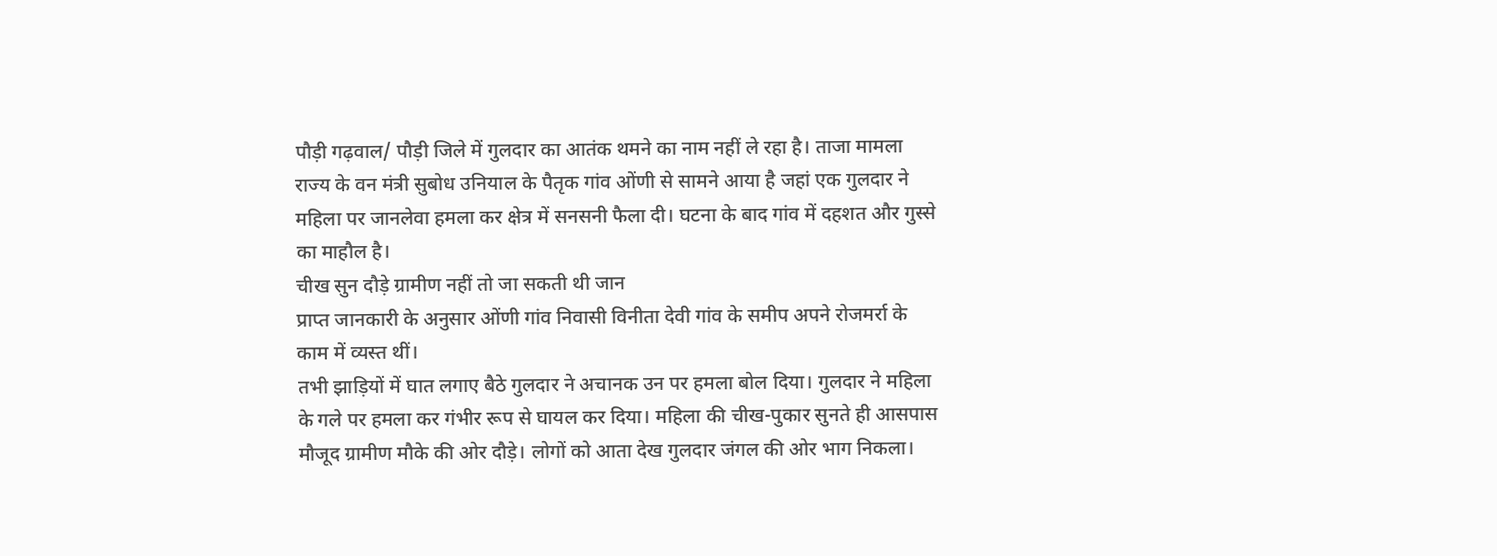पौड़ी गढ़वाल/ पौड़ी जिले में गुलदार का आतंक थमने का नाम नहीं ले रहा है। ताजा मामला राज्य के वन मंत्री सुबोध उनियाल के पैतृक गांव ओंणी से सामने आया है जहां एक गुलदार ने महिला पर जानलेवा हमला कर क्षेत्र में सनसनी फैला दी। घटना के बाद गांव में दहशत और गुस्से का माहौल है।
चीख सुन दौड़े ग्रामीण नहीं तो जा सकती थी जान
प्राप्त जानकारी के अनुसार ओंणी गांव निवासी विनीता देवी गांव के समीप अपने रोजमर्रा के काम में व्यस्त थीं।
तभी झाड़ियों में घात लगाए बैठे गुलदार ने अचानक उन पर हमला बोल दिया। गुलदार ने महिला के गले पर हमला कर गंभीर रूप से घायल कर दिया। महिला की चीख-पुकार सुनते ही आसपास मौजूद ग्रामीण मौके की ओर दौड़े। लोगों को आता देख गुलदार जंगल की ओर भाग निकला।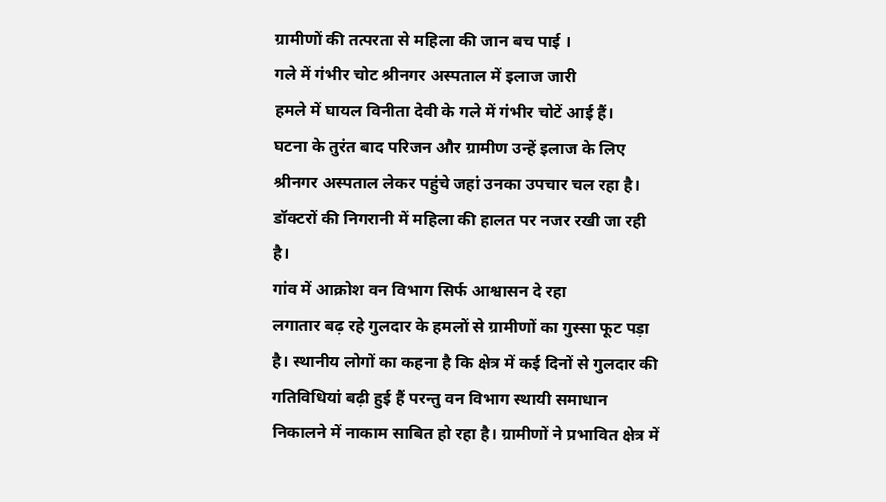ग्रामीणों की तत्परता से महिला की जान बच पाई ।
गले में गंभीर चोट श्रीनगर अस्पताल में इलाज जारी
हमले में घायल विनीता देवी के गले में गंभीर चोटें आई हैं।
घटना के तुरंत बाद परिजन और ग्रामीण उन्हें इलाज के लिए श्रीनगर अस्पताल लेकर पहुंचे जहां उनका उपचार चल रहा है। डॉक्टरों की निगरानी में महिला की हालत पर नजर रखी जा रही है।
गांव में आक्रोश वन विभाग सिर्फ आश्वासन दे रहा
लगातार बढ़ रहे गुलदार के हमलों से ग्रामीणों का गुस्सा फूट पड़ा है। स्थानीय लोगों का कहना है कि क्षेत्र में कई दिनों से गुलदार की गतिविधियां बढ़ी हुई हैं परन्तु वन विभाग स्थायी समाधान निकालने में नाकाम साबित हो रहा है। ग्रामीणों ने प्रभावित क्षेत्र में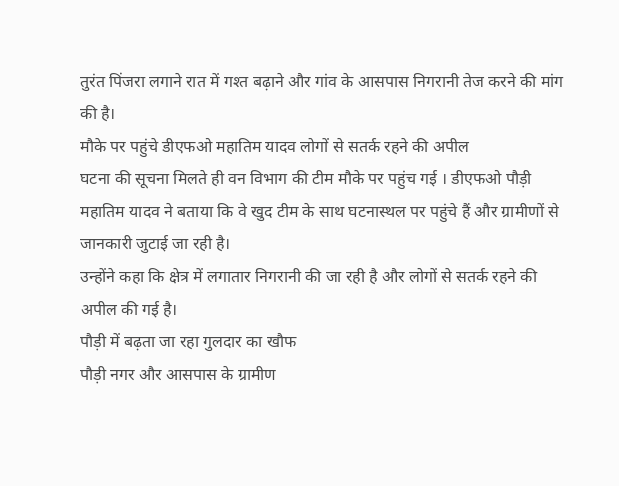तुरंत पिंजरा लगाने रात में गश्त बढ़ाने और गांव के आसपास निगरानी तेज करने की मांग की है।
मौके पर पहुंचे डीएफओ महातिम यादव लोगों से सतर्क रहने की अपील
घटना की सूचना मिलते ही वन विभाग की टीम मौके पर पहुंच गई । डीएफओ पौड़ी महातिम यादव ने बताया कि वे खुद टीम के साथ घटनास्थल पर पहुंचे हैं और ग्रामीणों से जानकारी जुटाई जा रही है।
उन्होंने कहा कि क्षेत्र में लगातार निगरानी की जा रही है और लोगों से सतर्क रहने की अपील की गई है।
पौड़ी में बढ़ता जा रहा गुलदार का खौफ
पौड़ी नगर और आसपास के ग्रामीण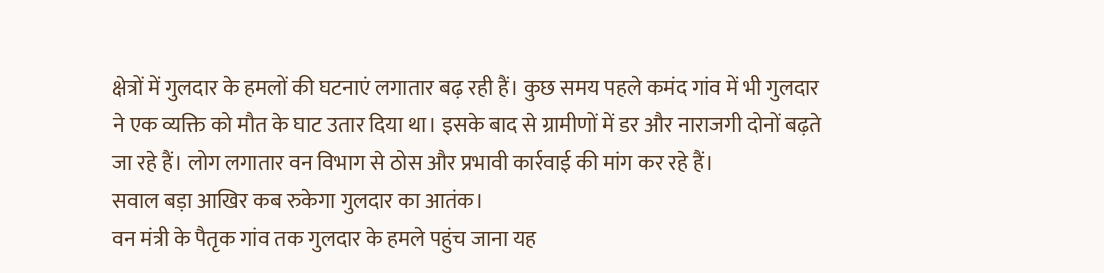क्षेत्रों में गुलदार के हमलों की घटनाएं लगातार बढ़ रही हैं। कुछ समय पहले कमंद गांव में भी गुलदार ने एक व्यक्ति को मौत के घाट उतार दिया था। इसके बाद से ग्रामीणों में डर और नाराजगी दोनों बढ़ते जा रहे हैं। लोग लगातार वन विभाग से ठोस और प्रभावी कार्रवाई की मांग कर रहे हैं।
सवाल बड़ा आखिर कब रुकेगा गुलदार का आतंक।
वन मंत्री के पैतृक गांव तक गुलदार के हमले पहुंच जाना यह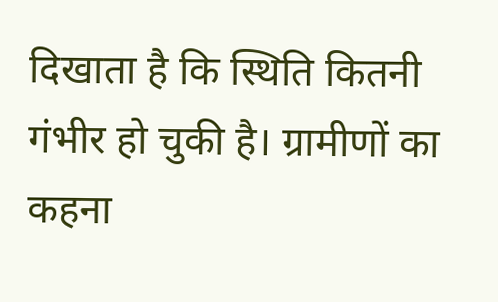दिखाता है कि स्थिति कितनी गंभीर हो चुकी है। ग्रामीणों का कहना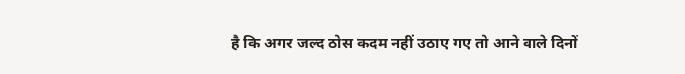है कि अगर जल्द ठोस कदम नहीं उठाए गए तो आने वाले दिनों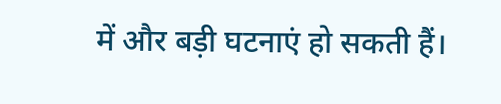में और बड़ी घटनाएं हो सकती हैं।